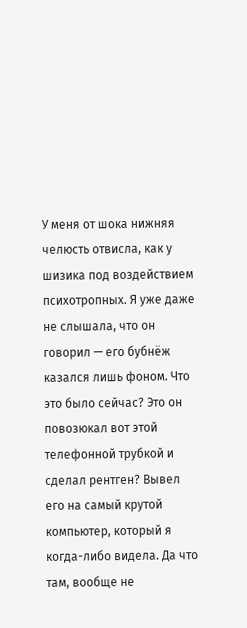У меня от шока нижняя челюсть отвисла, как у шизика под воздействием психотропных. Я уже даже не слышала, что он говорил — его бубнёж казался лишь фоном. Что это было сейчас? Это он повозюкал вот этой телефонной трубкой и сделал рентген? Вывел его на самый крутой компьютер, который я когда-либо видела. Да что там, вообще не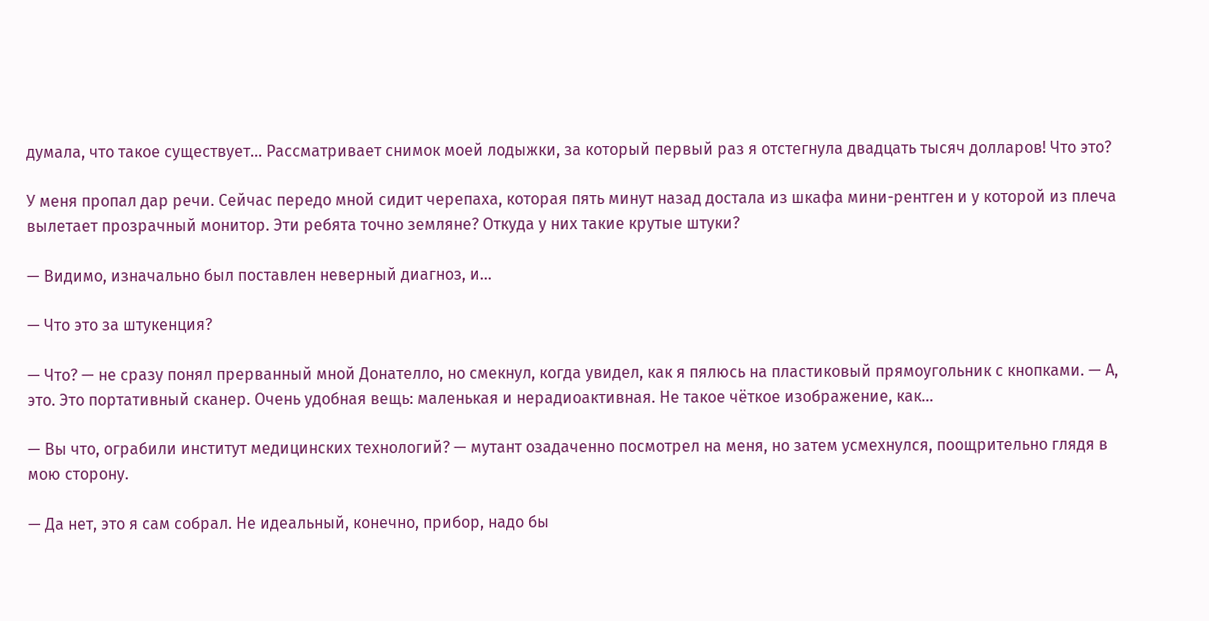думала, что такое существует… Рассматривает снимок моей лодыжки, за который первый раз я отстегнула двадцать тысяч долларов! Что это?

У меня пропал дар речи. Сейчас передо мной сидит черепаха, которая пять минут назад достала из шкафа мини-рентген и у которой из плеча вылетает прозрачный монитор. Эти ребята точно земляне? Откуда у них такие крутые штуки?

— Видимо, изначально был поставлен неверный диагноз, и…

— Что это за штукенция?

— Что? — не сразу понял прерванный мной Донателло, но смекнул, когда увидел, как я пялюсь на пластиковый прямоугольник с кнопками. — А, это. Это портативный сканер. Очень удобная вещь: маленькая и нерадиоактивная. Не такое чёткое изображение, как…

— Вы что, ограбили институт медицинских технологий? — мутант озадаченно посмотрел на меня, но затем усмехнулся, поощрительно глядя в мою сторону.

— Да нет, это я сам собрал. Не идеальный, конечно, прибор, надо бы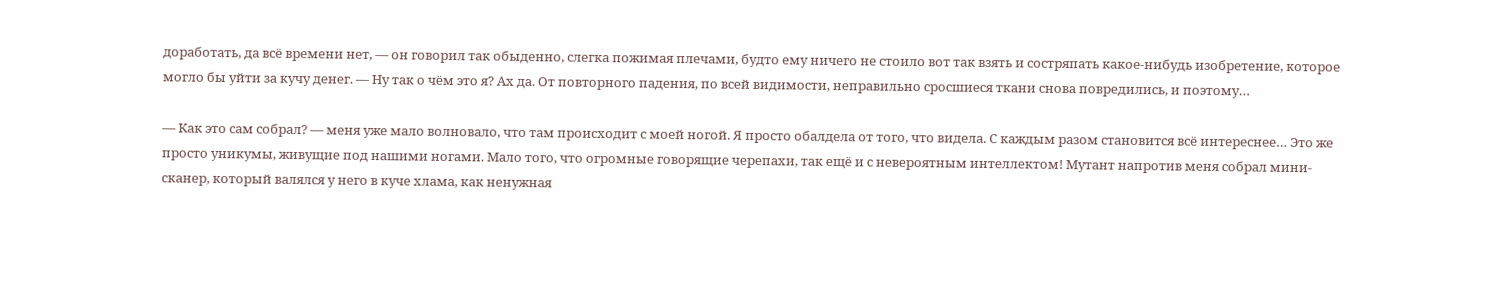доработать, да всё времени нет, — он говорил так обыденно, слегка пожимая плечами, будто ему ничего не стоило вот так взять и состряпать какое-нибудь изобретение, которое могло бы уйти за кучу денег. — Ну так о чём это я? Ах да. От повторного падения, по всей видимости, неправильно сросшиеся ткани снова повредились, и поэтому…

— Как это сам собрал? — меня уже мало волновало, что там происходит с моей ногой. Я просто обалдела от того, что видела. С каждым разом становится всё интереснее… Это же просто уникумы, живущие под нашими ногами. Мало того, что огромные говорящие черепахи, так ещё и с невероятным интеллектом! Мутант напротив меня собрал мини-сканер, который валялся у него в куче хлама, как ненужная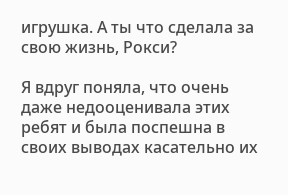игрушка. А ты что сделала за свою жизнь, Рокси?

Я вдруг поняла, что очень даже недооценивала этих ребят и была поспешна в своих выводах касательно их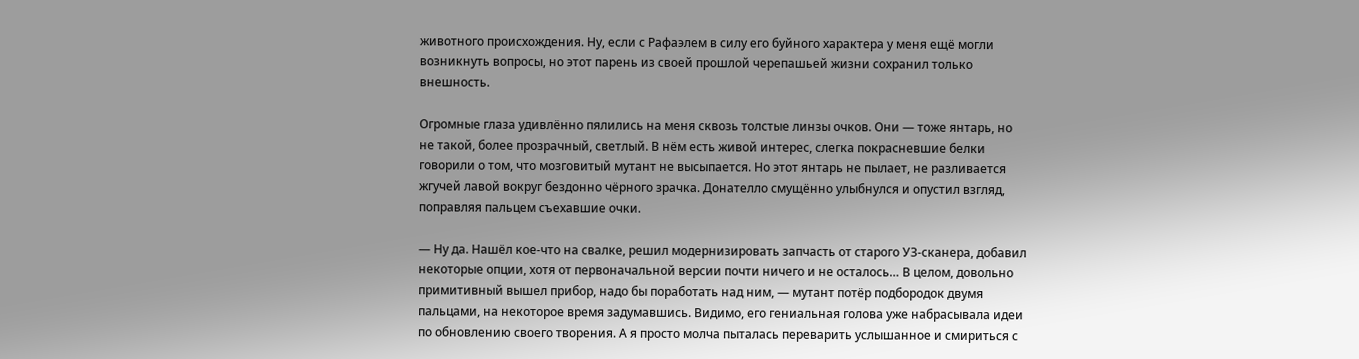животного происхождения. Ну, если с Рафаэлем в силу его буйного характера у меня ещё могли возникнуть вопросы, но этот парень из своей прошлой черепашьей жизни сохранил только внешность.

Огромные глаза удивлённо пялились на меня сквозь толстые линзы очков. Они — тоже янтарь, но не такой, более прозрачный, светлый. В нём есть живой интерес, слегка покрасневшие белки говорили о том, что мозговитый мутант не высыпается. Но этот янтарь не пылает, не разливается жгучей лавой вокруг бездонно чёрного зрачка. Донателло смущённо улыбнулся и опустил взгляд, поправляя пальцем съехавшие очки.

— Ну да. Нашёл кое-что на свалке, решил модернизировать запчасть от старого УЗ-сканера, добавил некоторые опции, хотя от первоначальной версии почти ничего и не осталось… В целом, довольно примитивный вышел прибор, надо бы поработать над ним, — мутант потёр подбородок двумя пальцами, на некоторое время задумавшись. Видимо, его гениальная голова уже набрасывала идеи по обновлению своего творения. А я просто молча пыталась переварить услышанное и смириться с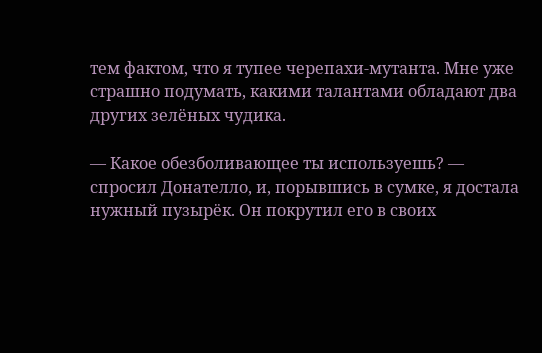тем фактом, что я тупее черепахи-мутанта. Мне уже страшно подумать, какими талантами обладают два других зелёных чудика.

— Какое обезболивающее ты используешь? — спросил Донателло, и, порывшись в сумке, я достала нужный пузырёк. Он покрутил его в своих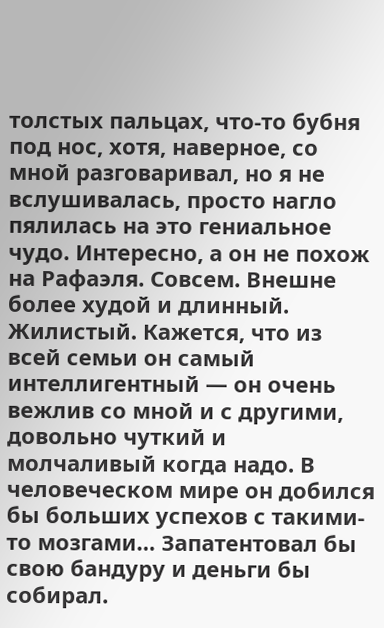толстых пальцах, что-то бубня под нос, хотя, наверное, со мной разговаривал, но я не вслушивалась, просто нагло пялилась на это гениальное чудо. Интересно, а он не похож на Рафаэля. Совсем. Внешне более худой и длинный. Жилистый. Кажется, что из всей семьи он самый интеллигентный — он очень вежлив со мной и с другими, довольно чуткий и молчаливый когда надо. В человеческом мире он добился бы больших успехов с такими-то мозгами… Запатентовал бы свою бандуру и деньги бы собирал.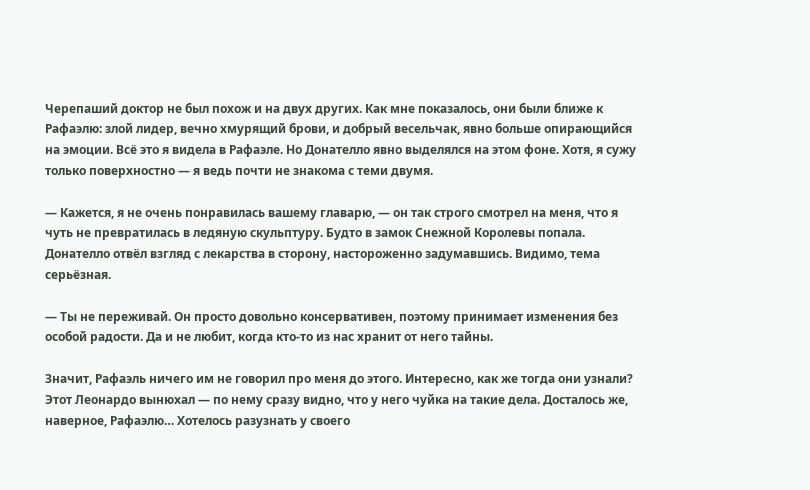Черепаший доктор не был похож и на двух других. Как мне показалось, они были ближе к Рафаэлю: злой лидер, вечно хмурящий брови, и добрый весельчак, явно больше опирающийся на эмоции. Всё это я видела в Рафаэле. Но Донателло явно выделялся на этом фоне. Хотя, я сужу только поверхностно — я ведь почти не знакома с теми двумя.

— Кажется, я не очень понравилась вашему главарю, — он так строго смотрел на меня, что я чуть не превратилась в ледяную скульптуру. Будто в замок Снежной Королевы попала. Донателло отвёл взгляд с лекарства в сторону, настороженно задумавшись. Видимо, тема серьёзная.

— Ты не переживай. Он просто довольно консервативен, поэтому принимает изменения без особой радости. Да и не любит, когда кто-то из нас хранит от него тайны.

Значит, Рафаэль ничего им не говорил про меня до этого. Интересно, как же тогда они узнали? Этот Леонардо вынюхал — по нему сразу видно, что у него чуйка на такие дела. Досталось же, наверное, Рафаэлю… Хотелось разузнать у своего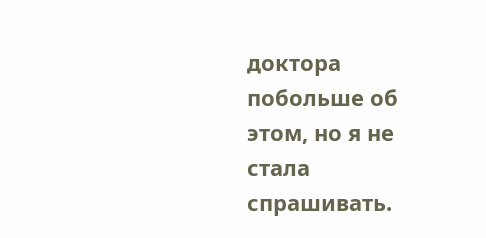доктора побольше об этом, но я не стала спрашивать.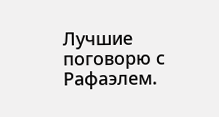Лучшие поговорю с Рафаэлем.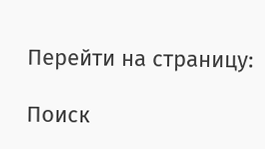Перейти на страницу:

Поиск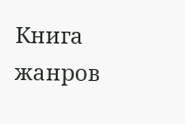Книга жанров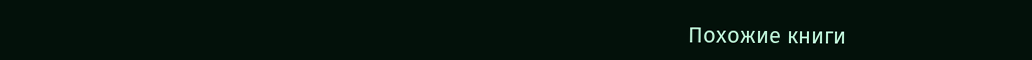Похожие книги